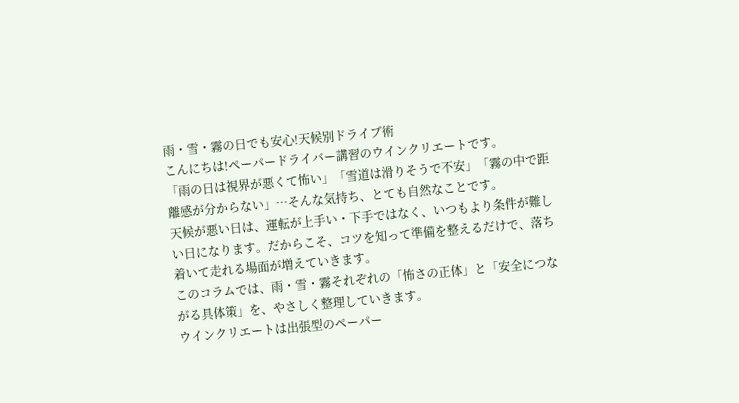雨・雪・霧の日でも安心!天候別ドライブ術
こんにちは!ペーパードライバー講習のウインクリエートです。
「雨の日は視界が悪くて怖い」「雪道は滑りそうで不安」「霧の中で距離感が分からない」…そんな気持ち、とても自然なことです。
天候が悪い日は、運転が上手い・下手ではなく、いつもより条件が難しい日になります。だからこそ、コツを知って準備を整えるだけで、落ち着いて走れる場面が増えていきます。
このコラムでは、雨・雪・霧それぞれの「怖さの正体」と「安全につながる具体策」を、やさしく整理していきます。
ウインクリエートは出張型のペーパー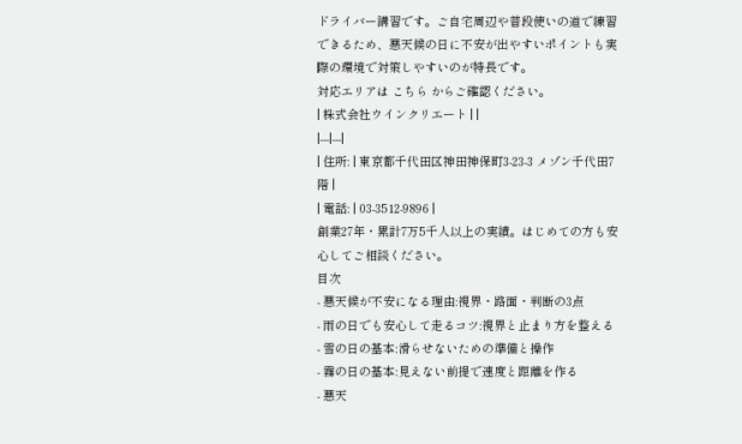ドライバー講習です。ご自宅周辺や普段使いの道で練習できるため、悪天候の日に不安が出やすいポイントも実際の環境で対策しやすいのが特長です。
対応エリアは こちら からご確認ください。
| 株式会社ウインクリエート | |
|---|---|
| 住所: | 東京都千代田区神田神保町3-23-3 メゾン千代田7階 |
| 電話: | 03-3512-9896 |
創業27年・累計7万5千人以上の実績。はじめての方も安心してご相談ください。
目次
- 悪天候が不安になる理由:視界・路面・判断の3点
- 雨の日でも安心して走るコツ:視界と止まり方を整える
- 雪の日の基本:滑らせないための準備と操作
- 霧の日の基本:見えない前提で速度と距離を作る
- 悪天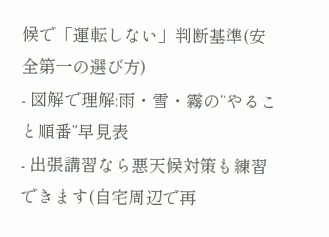候で「運転しない」判断基準(安全第一の選び方)
- 図解で理解:雨・雪・霧の“やること順番”早見表
- 出張講習なら悪天候対策も練習できます(自宅周辺で再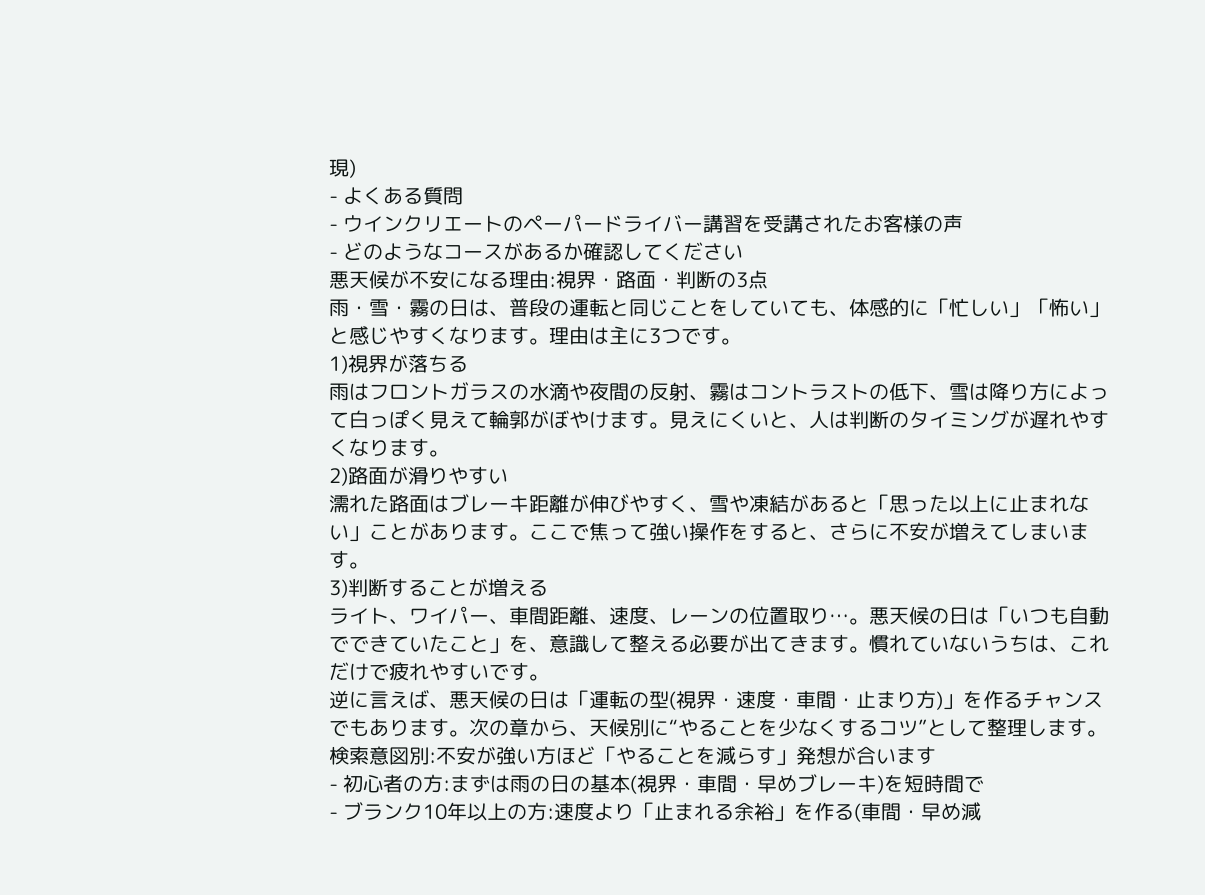現)
- よくある質問
- ウインクリエートのペーパードライバー講習を受講されたお客様の声
- どのようなコースがあるか確認してください
悪天候が不安になる理由:視界・路面・判断の3点
雨・雪・霧の日は、普段の運転と同じことをしていても、体感的に「忙しい」「怖い」と感じやすくなります。理由は主に3つです。
1)視界が落ちる
雨はフロントガラスの水滴や夜間の反射、霧はコントラストの低下、雪は降り方によって白っぽく見えて輪郭がぼやけます。見えにくいと、人は判断のタイミングが遅れやすくなります。
2)路面が滑りやすい
濡れた路面はブレーキ距離が伸びやすく、雪や凍結があると「思った以上に止まれない」ことがあります。ここで焦って強い操作をすると、さらに不安が増えてしまいます。
3)判断することが増える
ライト、ワイパー、車間距離、速度、レーンの位置取り…。悪天候の日は「いつも自動でできていたこと」を、意識して整える必要が出てきます。慣れていないうちは、これだけで疲れやすいです。
逆に言えば、悪天候の日は「運転の型(視界・速度・車間・止まり方)」を作るチャンスでもあります。次の章から、天候別に“やることを少なくするコツ”として整理します。
検索意図別:不安が強い方ほど「やることを減らす」発想が合います
- 初心者の方:まずは雨の日の基本(視界・車間・早めブレーキ)を短時間で
- ブランク10年以上の方:速度より「止まれる余裕」を作る(車間・早め減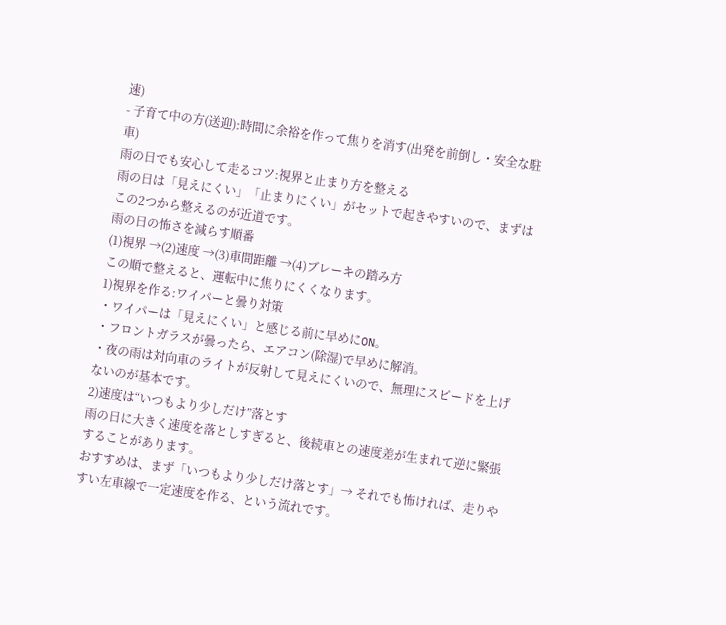速)
- 子育て中の方(送迎):時間に余裕を作って焦りを消す(出発を前倒し・安全な駐車)
雨の日でも安心して走るコツ:視界と止まり方を整える
雨の日は「見えにくい」「止まりにくい」がセットで起きやすいので、まずはこの2つから整えるのが近道です。
雨の日の怖さを減らす順番
(1)視界 →(2)速度 →(3)車間距離 →(4)ブレーキの踏み方
この順で整えると、運転中に焦りにくくなります。
1)視界を作る:ワイパーと曇り対策
・ワイパーは「見えにくい」と感じる前に早めにON。
・フロントガラスが曇ったら、エアコン(除湿)で早めに解消。
・夜の雨は対向車のライトが反射して見えにくいので、無理にスピードを上げないのが基本です。
2)速度は“いつもより少しだけ”落とす
雨の日に大きく速度を落としすぎると、後続車との速度差が生まれて逆に緊張することがあります。
おすすめは、まず「いつもより少しだけ落とす」→ それでも怖ければ、走りやすい左車線で一定速度を作る、という流れです。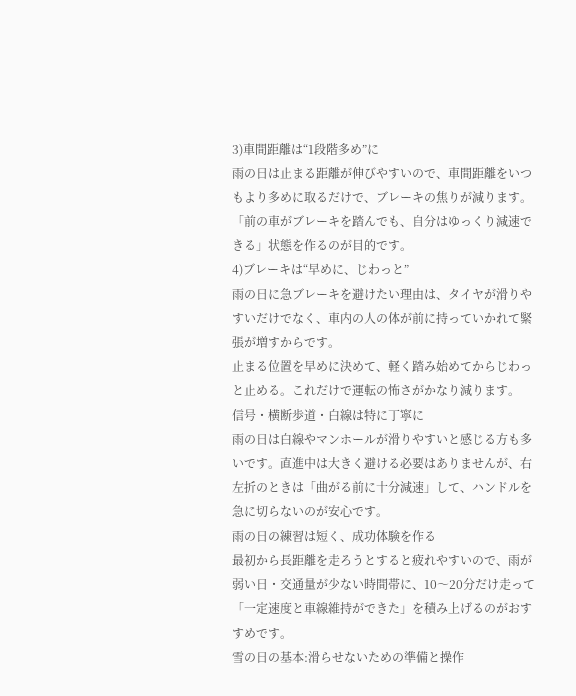3)車間距離は“1段階多め”に
雨の日は止まる距離が伸びやすいので、車間距離をいつもより多めに取るだけで、ブレーキの焦りが減ります。
「前の車がブレーキを踏んでも、自分はゆっくり減速できる」状態を作るのが目的です。
4)ブレーキは“早めに、じわっと”
雨の日に急ブレーキを避けたい理由は、タイヤが滑りやすいだけでなく、車内の人の体が前に持っていかれて緊張が増すからです。
止まる位置を早めに決めて、軽く踏み始めてからじわっと止める。これだけで運転の怖さがかなり減ります。
信号・横断歩道・白線は特に丁寧に
雨の日は白線やマンホールが滑りやすいと感じる方も多いです。直進中は大きく避ける必要はありませんが、右左折のときは「曲がる前に十分減速」して、ハンドルを急に切らないのが安心です。
雨の日の練習は短く、成功体験を作る
最初から長距離を走ろうとすると疲れやすいので、雨が弱い日・交通量が少ない時間帯に、10〜20分だけ走って「一定速度と車線維持ができた」を積み上げるのがおすすめです。
雪の日の基本:滑らせないための準備と操作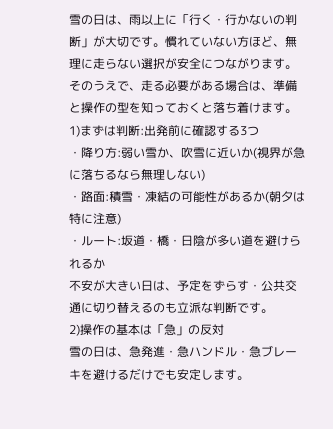雪の日は、雨以上に「行く・行かないの判断」が大切です。慣れていない方ほど、無理に走らない選択が安全につながります。
そのうえで、走る必要がある場合は、準備と操作の型を知っておくと落ち着けます。
1)まずは判断:出発前に確認する3つ
・降り方:弱い雪か、吹雪に近いか(視界が急に落ちるなら無理しない)
・路面:積雪・凍結の可能性があるか(朝夕は特に注意)
・ルート:坂道・橋・日陰が多い道を避けられるか
不安が大きい日は、予定をずらす・公共交通に切り替えるのも立派な判断です。
2)操作の基本は「急」の反対
雪の日は、急発進・急ハンドル・急ブレーキを避けるだけでも安定します。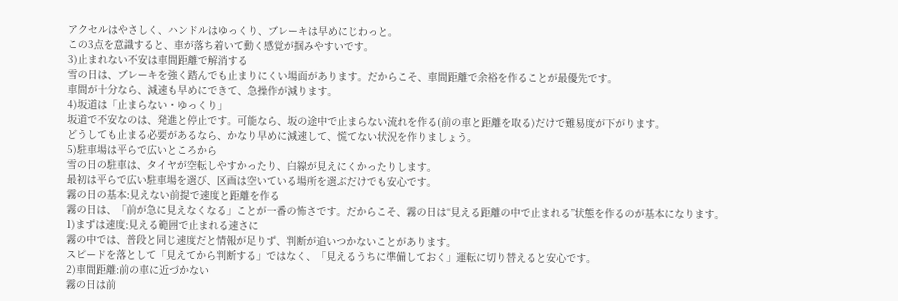アクセルはやさしく、ハンドルはゆっくり、ブレーキは早めにじわっと。
この3点を意識すると、車が落ち着いて動く感覚が掴みやすいです。
3)止まれない不安は車間距離で解消する
雪の日は、ブレーキを強く踏んでも止まりにくい場面があります。だからこそ、車間距離で余裕を作ることが最優先です。
車間が十分なら、減速も早めにできて、急操作が減ります。
4)坂道は「止まらない・ゆっくり」
坂道で不安なのは、発進と停止です。可能なら、坂の途中で止まらない流れを作る(前の車と距離を取る)だけで難易度が下がります。
どうしても止まる必要があるなら、かなり早めに減速して、慌てない状況を作りましょう。
5)駐車場は平らで広いところから
雪の日の駐車は、タイヤが空転しやすかったり、白線が見えにくかったりします。
最初は平らで広い駐車場を選び、区画は空いている場所を選ぶだけでも安心です。
霧の日の基本:見えない前提で速度と距離を作る
霧の日は、「前が急に見えなくなる」ことが一番の怖さです。だからこそ、霧の日は“見える距離の中で止まれる”状態を作るのが基本になります。
1)まずは速度:見える範囲で止まれる速さに
霧の中では、普段と同じ速度だと情報が足りず、判断が追いつかないことがあります。
スピードを落として「見えてから判断する」ではなく、「見えるうちに準備しておく」運転に切り替えると安心です。
2)車間距離:前の車に近づかない
霧の日は前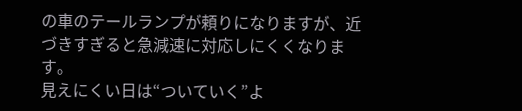の車のテールランプが頼りになりますが、近づきすぎると急減速に対応しにくくなります。
見えにくい日は“ついていく”よ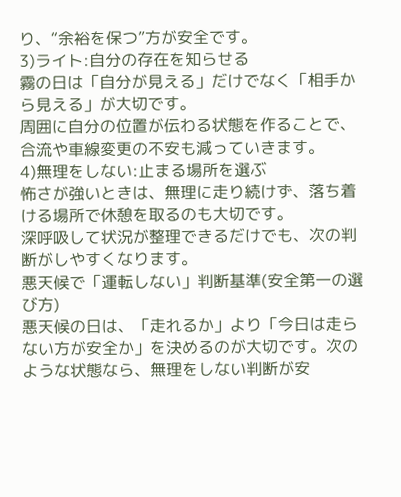り、“余裕を保つ”方が安全です。
3)ライト:自分の存在を知らせる
霧の日は「自分が見える」だけでなく「相手から見える」が大切です。
周囲に自分の位置が伝わる状態を作ることで、合流や車線変更の不安も減っていきます。
4)無理をしない:止まる場所を選ぶ
怖さが強いときは、無理に走り続けず、落ち着ける場所で休憩を取るのも大切です。
深呼吸して状況が整理できるだけでも、次の判断がしやすくなります。
悪天候で「運転しない」判断基準(安全第一の選び方)
悪天候の日は、「走れるか」より「今日は走らない方が安全か」を決めるのが大切です。次のような状態なら、無理をしない判断が安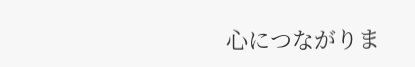心につながりま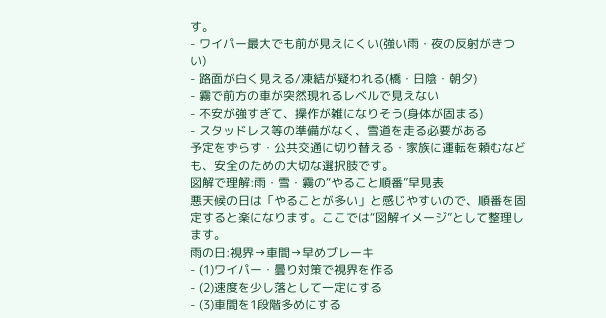す。
- ワイパー最大でも前が見えにくい(強い雨・夜の反射がきつい)
- 路面が白く見える/凍結が疑われる(橋・日陰・朝夕)
- 霧で前方の車が突然現れるレベルで見えない
- 不安が強すぎて、操作が雑になりそう(身体が固まる)
- スタッドレス等の準備がなく、雪道を走る必要がある
予定をずらす・公共交通に切り替える・家族に運転を頼むなども、安全のための大切な選択肢です。
図解で理解:雨・雪・霧の“やること順番”早見表
悪天候の日は「やることが多い」と感じやすいので、順番を固定すると楽になります。ここでは“図解イメージ”として整理します。
雨の日:視界→車間→早めブレーキ
- (1)ワイパー・曇り対策で視界を作る
- (2)速度を少し落として一定にする
- (3)車間を1段階多めにする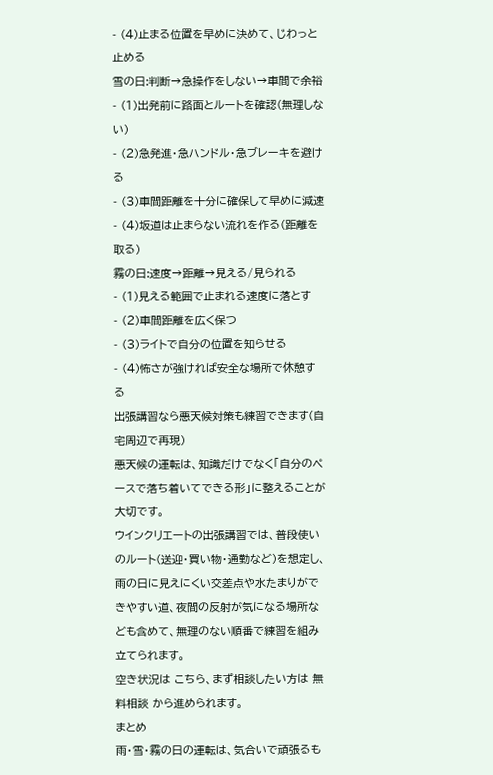- (4)止まる位置を早めに決めて、じわっと止める
雪の日:判断→急操作をしない→車間で余裕
- (1)出発前に路面とルートを確認(無理しない)
- (2)急発進・急ハンドル・急ブレーキを避ける
- (3)車間距離を十分に確保して早めに減速
- (4)坂道は止まらない流れを作る(距離を取る)
霧の日:速度→距離→見える/見られる
- (1)見える範囲で止まれる速度に落とす
- (2)車間距離を広く保つ
- (3)ライトで自分の位置を知らせる
- (4)怖さが強ければ安全な場所で休憩する
出張講習なら悪天候対策も練習できます(自宅周辺で再現)
悪天候の運転は、知識だけでなく「自分のペースで落ち着いてできる形」に整えることが大切です。
ウインクリエートの出張講習では、普段使いのルート(送迎・買い物・通勤など)を想定し、雨の日に見えにくい交差点や水たまりができやすい道、夜間の反射が気になる場所なども含めて、無理のない順番で練習を組み立てられます。
空き状況は こちら、まず相談したい方は 無料相談 から進められます。
まとめ
雨・雪・霧の日の運転は、気合いで頑張るも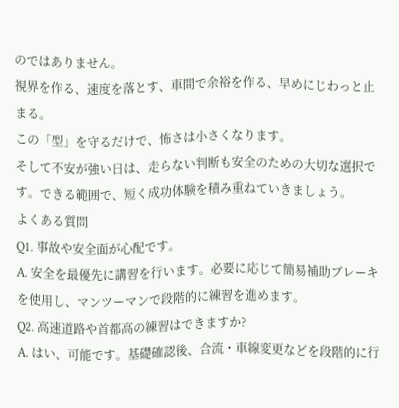のではありません。
視界を作る、速度を落とす、車間で余裕を作る、早めにじわっと止まる。
この「型」を守るだけで、怖さは小さくなります。
そして不安が強い日は、走らない判断も安全のための大切な選択です。できる範囲で、短く成功体験を積み重ねていきましょう。
よくある質問
Q1. 事故や安全面が心配です。
A. 安全を最優先に講習を行います。必要に応じて簡易補助ブレーキを使用し、マンツーマンで段階的に練習を進めます。
Q2. 高速道路や首都高の練習はできますか?
A. はい、可能です。基礎確認後、合流・車線変更などを段階的に行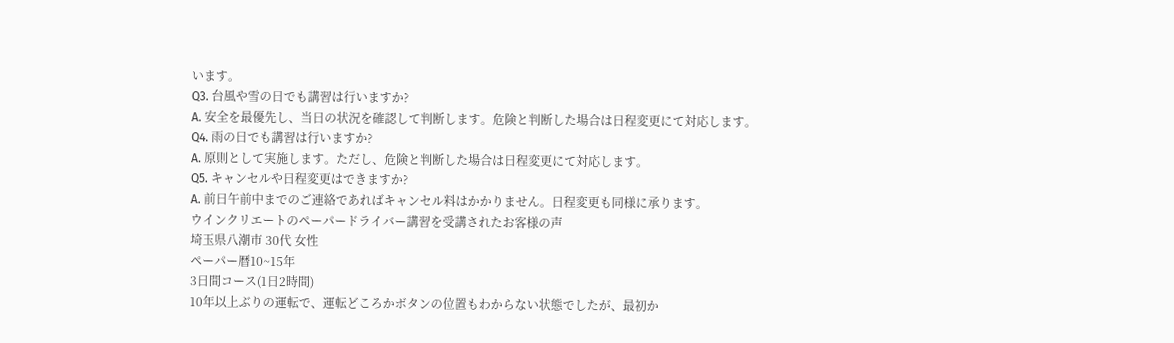います。
Q3. 台風や雪の日でも講習は行いますか?
A. 安全を最優先し、当日の状況を確認して判断します。危険と判断した場合は日程変更にて対応します。
Q4. 雨の日でも講習は行いますか?
A. 原則として実施します。ただし、危険と判断した場合は日程変更にて対応します。
Q5. キャンセルや日程変更はできますか?
A. 前日午前中までのご連絡であればキャンセル料はかかりません。日程変更も同様に承ります。
ウインクリエートのペーパードライバー講習を受講されたお客様の声
埼玉県八潮市 30代 女性
ペーパー暦10~15年
3日間コース(1日2時間)
10年以上ぶりの運転で、運転どころかボタンの位置もわからない状態でしたが、最初か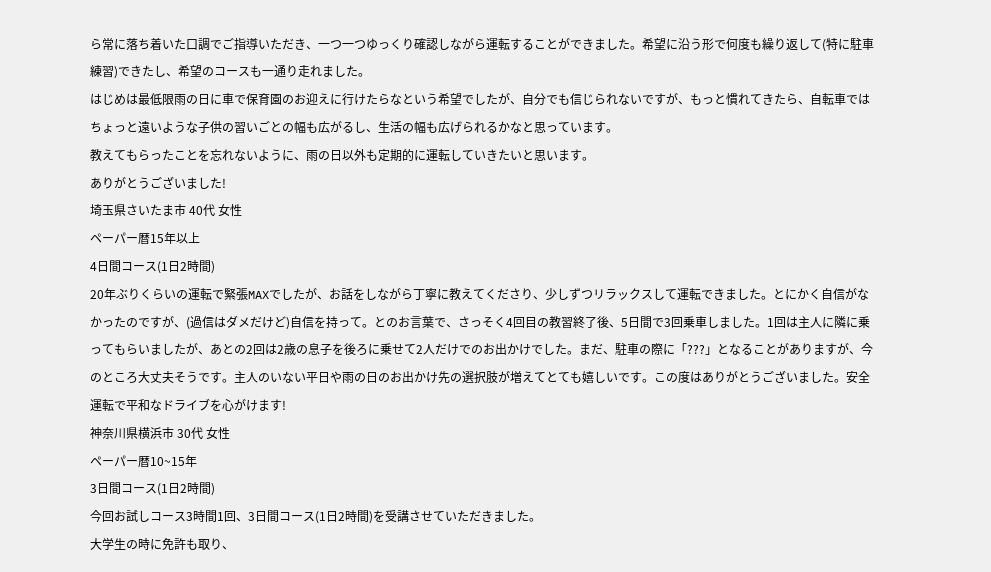ら常に落ち着いた口調でご指導いただき、一つ一つゆっくり確認しながら運転することができました。希望に沿う形で何度も繰り返して(特に駐車練習)できたし、希望のコースも一通り走れました。
はじめは最低限雨の日に車で保育園のお迎えに行けたらなという希望でしたが、自分でも信じられないですが、もっと慣れてきたら、自転車ではちょっと遠いような子供の習いごとの幅も広がるし、生活の幅も広げられるかなと思っています。
教えてもらったことを忘れないように、雨の日以外も定期的に運転していきたいと思います。
ありがとうございました!
埼玉県さいたま市 40代 女性
ペーパー暦15年以上
4日間コース(1日2時間)
20年ぶりくらいの運転で緊張MAXでしたが、お話をしながら丁寧に教えてくださり、少しずつリラックスして運転できました。とにかく自信がなかったのですが、(過信はダメだけど)自信を持って。とのお言葉で、さっそく4回目の教習終了後、5日間で3回乗車しました。1回は主人に隣に乗ってもらいましたが、あとの2回は2歳の息子を後ろに乗せて2人だけでのお出かけでした。まだ、駐車の際に「???」となることがありますが、今のところ大丈夫そうです。主人のいない平日や雨の日のお出かけ先の選択肢が増えてとても嬉しいです。この度はありがとうございました。安全運転で平和なドライブを心がけます!
神奈川県横浜市 30代 女性
ペーパー暦10~15年
3日間コース(1日2時間)
今回お試しコース3時間1回、3日間コース(1日2時間)を受講させていただきました。
大学生の時に免許も取り、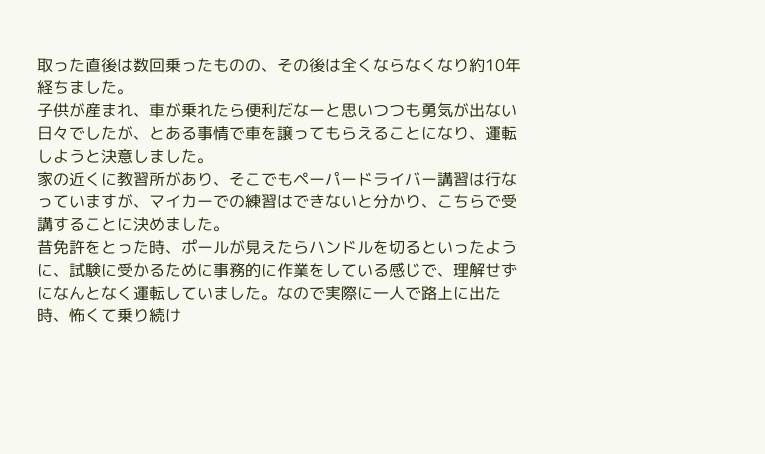取った直後は数回乗ったものの、その後は全くならなくなり約10年経ちました。
子供が産まれ、車が乗れたら便利だなーと思いつつも勇気が出ない日々でしたが、とある事情で車を譲ってもらえることになり、運転しようと決意しました。
家の近くに教習所があり、そこでもペーパードライバー講習は行なっていますが、マイカーでの練習はできないと分かり、こちらで受講することに決めました。
昔免許をとった時、ポールが見えたらハンドルを切るといったように、試験に受かるために事務的に作業をしている感じで、理解せずになんとなく運転していました。なので実際に一人で路上に出た時、怖くて乗り続け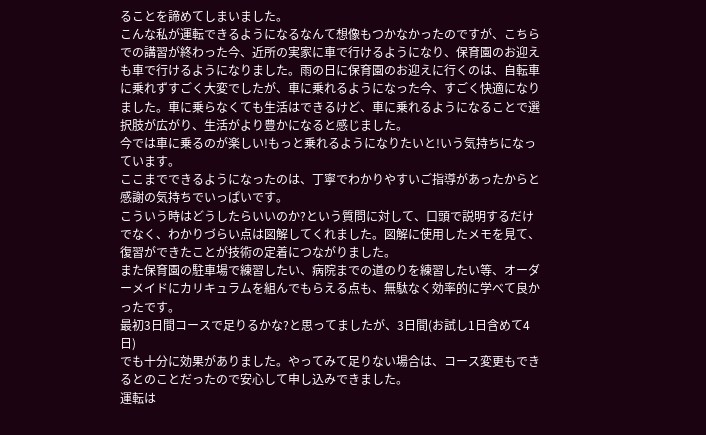ることを諦めてしまいました。
こんな私が運転できるようになるなんて想像もつかなかったのですが、こちらでの講習が終わった今、近所の実家に車で行けるようになり、保育園のお迎えも車で行けるようになりました。雨の日に保育園のお迎えに行くのは、自転車に乗れずすごく大変でしたが、車に乗れるようになった今、すごく快適になりました。車に乗らなくても生活はできるけど、車に乗れるようになることで選択肢が広がり、生活がより豊かになると感じました。
今では車に乗るのが楽しい!もっと乗れるようになりたいと!いう気持ちになっています。
ここまでできるようになったのは、丁寧でわかりやすいご指導があったからと感謝の気持ちでいっぱいです。
こういう時はどうしたらいいのか?という質問に対して、口頭で説明するだけでなく、わかりづらい点は図解してくれました。図解に使用したメモを見て、復習ができたことが技術の定着につながりました。
また保育園の駐車場で練習したい、病院までの道のりを練習したい等、オーダーメイドにカリキュラムを組んでもらえる点も、無駄なく効率的に学べて良かったです。
最初3日間コースで足りるかな?と思ってましたが、3日間(お試し1日含めて4日)
でも十分に効果がありました。やってみて足りない場合は、コース変更もできるとのことだったので安心して申し込みできました。
運転は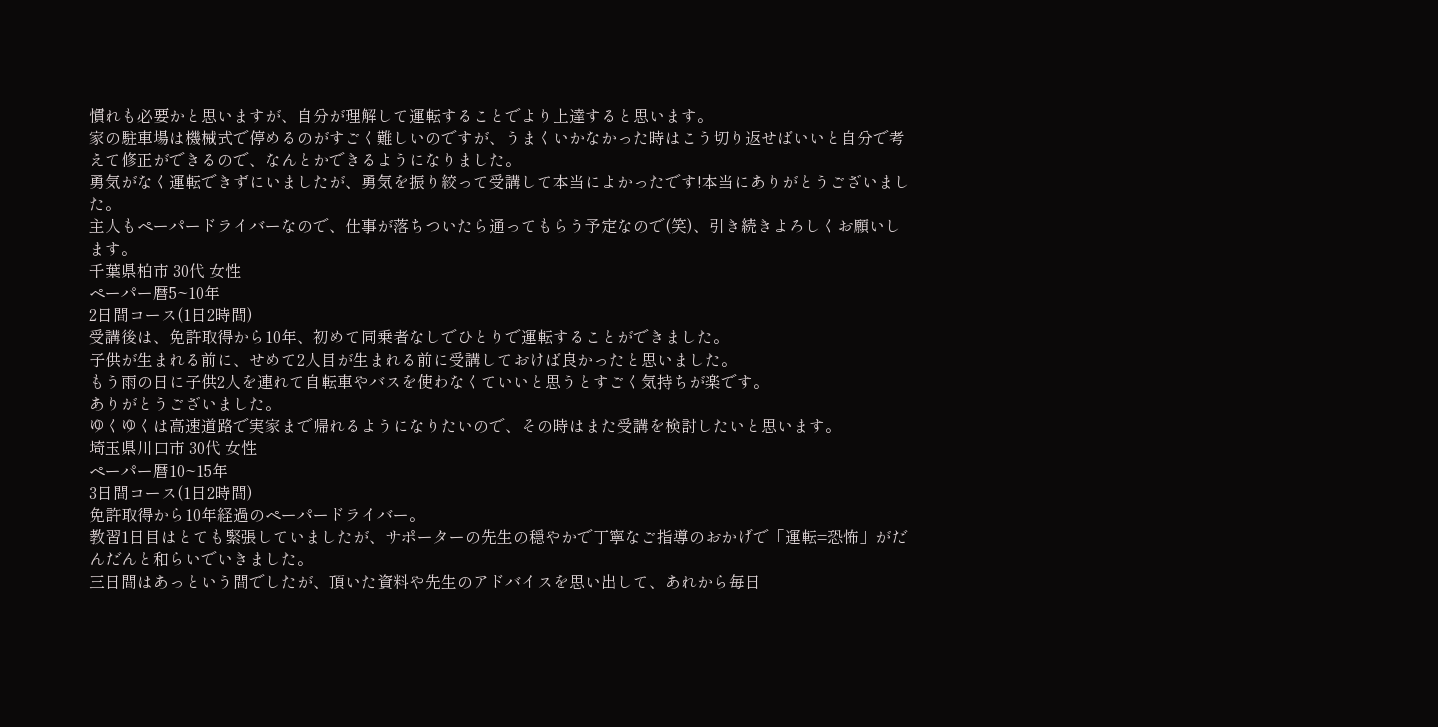慣れも必要かと思いますが、自分が理解して運転することでより上達すると思います。
家の駐車場は機械式で停めるのがすごく難しいのですが、うまくいかなかった時はこう切り返せばいいと自分で考えて修正ができるので、なんとかできるようになりました。
勇気がなく運転できずにいましたが、勇気を振り絞って受講して本当によかったです!本当にありがとうございました。
主人もペーパードライバーなので、仕事が落ちついたら通ってもらう予定なので(笑)、引き続きよろしくお願いします。
千葉県柏市 30代 女性
ペーパー暦5~10年
2日間コース(1日2時間)
受講後は、免許取得から10年、初めて同乗者なしでひとりで運転することができました。
子供が生まれる前に、せめて2人目が生まれる前に受講しておけば良かったと思いました。
もう雨の日に子供2人を連れて自転車やバスを使わなくていいと思うとすごく気持ちが楽です。
ありがとうございました。
ゆくゆくは高速道路で実家まで帰れるようになりたいので、その時はまた受講を検討したいと思います。
埼玉県川口市 30代 女性
ペーパー暦10~15年
3日間コース(1日2時間)
免許取得から10年経過のペーパードライバー。
教習1日目はとても緊張していましたが、サポーターの先生の穏やかで丁寧なご指導のおかげで「運転=恐怖」がだんだんと和らいでいきました。
三日間はあっという間でしたが、頂いた資料や先生のアドバイスを思い出して、あれから毎日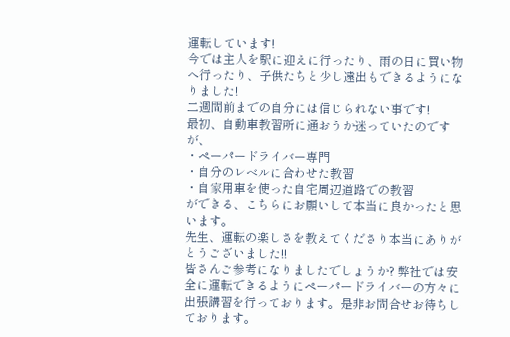運転しています!
今では主人を駅に迎えに行ったり、雨の日に買い物へ行ったり、子供たちと少し遠出もできるようになりました!
二週間前までの自分には信じられない事です!
最初、自動車教習所に通おうか迷っていたのですが、
・ペーパードライバー専門
・自分のレベルに合わせた教習
・自家用車を使った自宅周辺道路での教習
ができる、こちらにお願いして本当に良かったと思います。
先生、運転の楽しさを教えてくださり本当にありがとうございました!!
皆さんご参考になりましたでしょうか? 弊社では安全に運転できるようにペーパードライバーの方々に 出張講習を行っております。是非お問合せお待ちしております。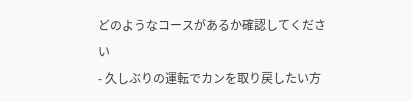どのようなコースがあるか確認してください
- 久しぶりの運転でカンを取り戻したい方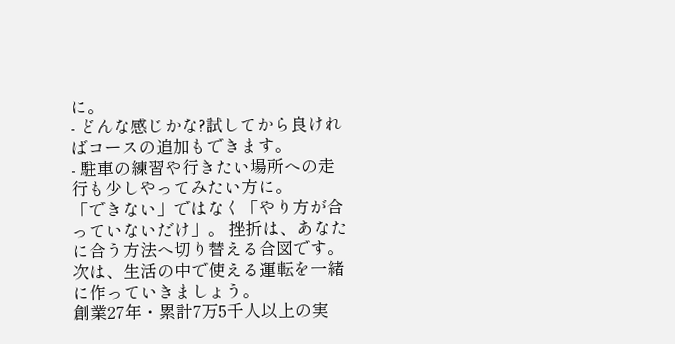に。
- どんな感じかな?試してから良ければコースの追加もできます。
- 駐車の練習や行きたい場所への走行も少しやってみたい方に。
「できない」ではなく「やり方が合っていないだけ」。 挫折は、あなたに合う方法へ切り替える合図です。 次は、生活の中で使える運転を一緒に作っていきましょう。
創業27年・累計7万5千人以上の実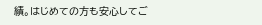績。はじめての方も安心してご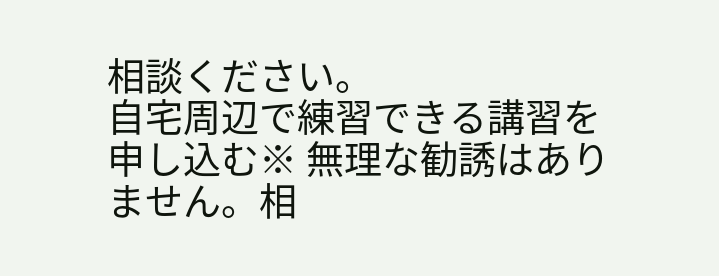相談ください。
自宅周辺で練習できる講習を申し込む※ 無理な勧誘はありません。相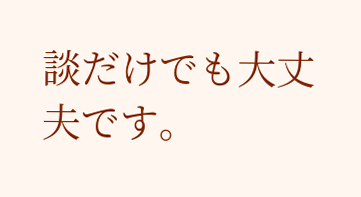談だけでも大丈夫です。